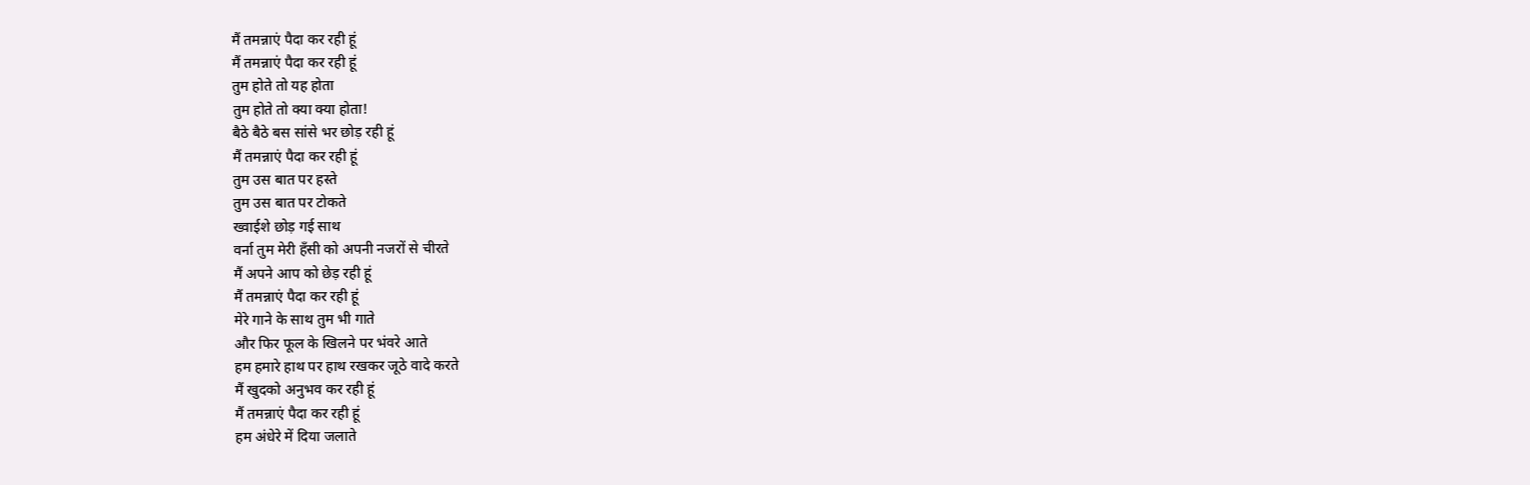मैं तमन्नाएं पैदा कर रही हूं
मैं तमन्नाएं पैदा कर रही हूं
तुम होते तो यह होता
तुम होते तो क्या क्या होता!
बैठे बैठे बस सांसे भर छोड़ रही हूं
मैं तमन्नाएं पैदा कर रही हूं
तुम उस बात पर हस्ते
तुम उस बात पर टोकते
ख्वाईशे छोड़ गई साथ
वर्ना तुम मेरी हँसी को अपनी नजरों से चीरते
मैं अपने आप को छेड़ रही हूं
मैं तमन्नाएं पैदा कर रही हूं
मेरे गाने के साथ तुम भी गाते
और फिर फूल के खिलने पर भंवरे आते
हम हमारे हाथ पर हाथ रखकर जूठे वादे करते
मैं खुदको अनुभव कर रही हूं
मैं तमन्नाएं पैदा कर रही हूं
हम अंधेरे में दिया जलाते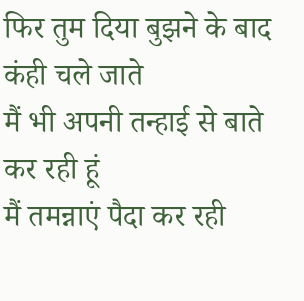फिर तुम दिया बुझने के बाद कंही चले जाते
मैं भी अपनी तन्हाई से बाते कर रही हूं
मैं तमन्नाएं पैदा कर रही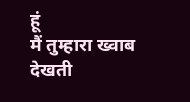हूं
मैं तुम्हारा ख्वाब देखती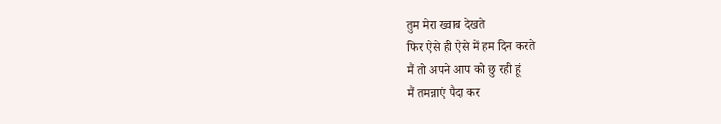तुम मेरा ख्वाब देखते
फिर ऐसे ही ऐसे में हम दिन करते
मैं तो अपने आप को छु रही हूं
मैं तमन्नाएं पैदा कर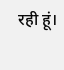रही हूं।